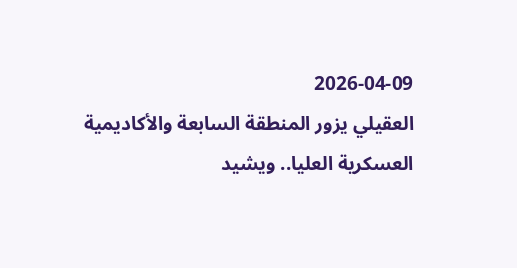2026-04-09
العقيلي يزور المنطقة السابعة والأكاديمية العسكرية العليا.. ويشيد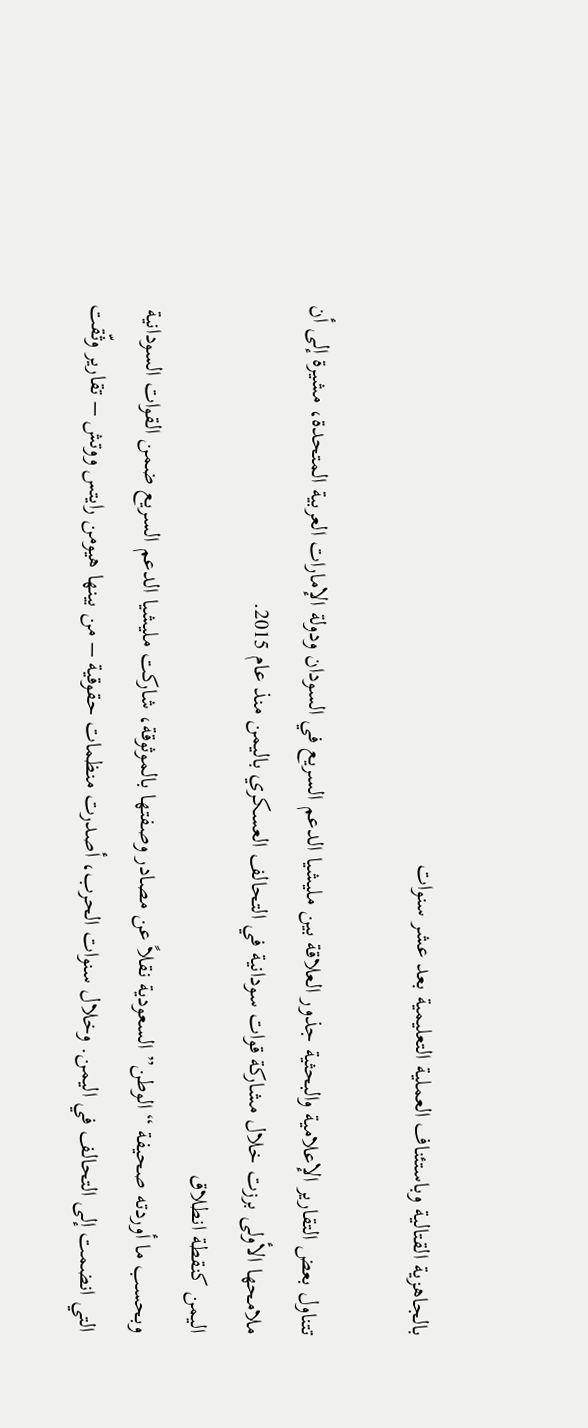بالجاهزية القتالية وباستئناف العملية التعليمية بعد عشر سنوات

تتناول بعض التقارير الإعلامية والبحثية جذور العلاقة بين مليشيا الدعم السريع في السودان ودولة الإمارات العربية المتحدة، مشيرة إلى أن ملامحها الأولى برزت خلال مشاركة قوات سودانية في التحالف العسكري باليمن منذ عام 2015.
اليمن كنقطة انطلاق
وبحسب ما أوردته صحيفة “الوطن” السعودية نقلاً عن مصادر وصفتها بالموثوقة، شاركت مليشيا الدعم السريع ضمن القوات السودانية التي انضمت إلى التحالف في اليمن. وخلال سنوات الحرب، أصدرت منظمات حقوقية – من بينها هيومن رايتس ووتش – تقارير وثّقت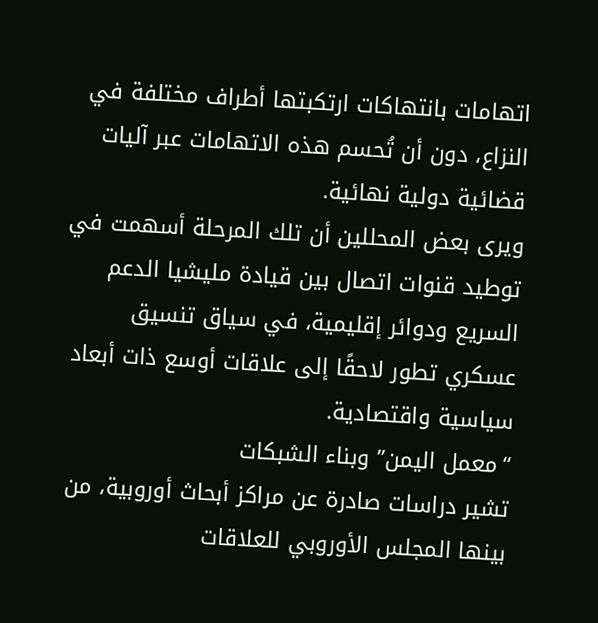اتهامات بانتهاكات ارتكبتها أطراف مختلفة في النزاع، دون أن تُحسم هذه الاتهامات عبر آليات قضائية دولية نهائية.
ويرى بعض المحللين أن تلك المرحلة أسهمت في توطيد قنوات اتصال بين قيادة مليشيا الدعم السريع ودوائر إقليمية، في سياق تنسيق عسكري تطور لاحقًا إلى علاقات أوسع ذات أبعاد سياسية واقتصادية.
“معمل اليمن” وبناء الشبكات
تشير دراسات صادرة عن مراكز أبحاث أوروبية، من بينها المجلس الأوروبي للعلاقات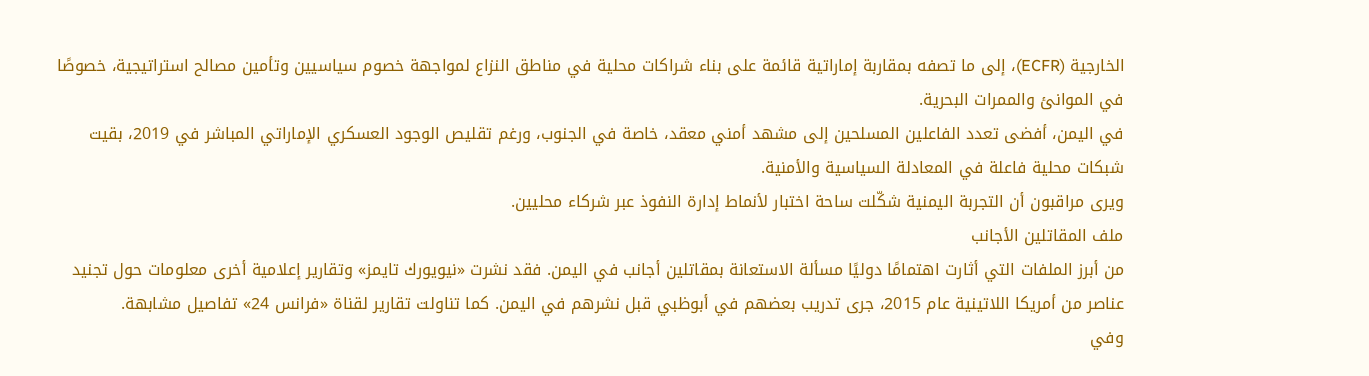الخارجية (ECFR)، إلى ما تصفه بمقاربة إماراتية قائمة على بناء شراكات محلية في مناطق النزاع لمواجهة خصوم سياسيين وتأمين مصالح استراتيجية، خصوصًا في الموانئ والممرات البحرية.
في اليمن، أفضى تعدد الفاعلين المسلحين إلى مشهد أمني معقد، خاصة في الجنوب، ورغم تقليص الوجود العسكري الإماراتي المباشر في 2019، بقيت شبكات محلية فاعلة في المعادلة السياسية والأمنية.
ويرى مراقبون أن التجربة اليمنية شكّلت ساحة اختبار لأنماط إدارة النفوذ عبر شركاء محليين.
ملف المقاتلين الأجانب
من أبرز الملفات التي أثارت اهتمامًا دوليًا مسألة الاستعانة بمقاتلين أجانب في اليمن. فقد نشرت «نيويورك تايمز» وتقارير إعلامية أخرى معلومات حول تجنيد عناصر من أمريكا اللاتينية عام 2015، جرى تدريب بعضهم في أبوظبي قبل نشرهم في اليمن. كما تناولت تقارير لقناة «فرانس 24» تفاصيل مشابهة.
وفي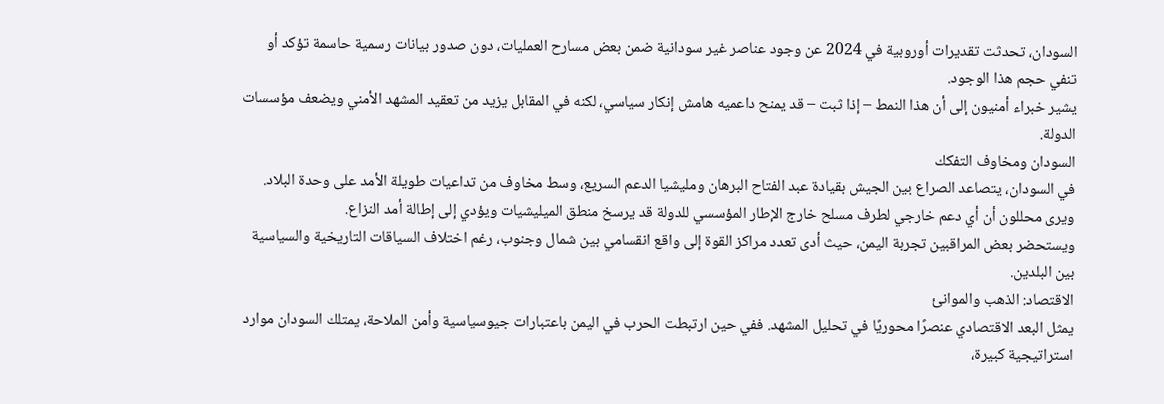السودان، تحدثت تقديرات أوروبية في 2024 عن وجود عناصر غير سودانية ضمن بعض مسارح العمليات، دون صدور بيانات رسمية حاسمة تؤكد أو تنفي حجم هذا الوجود.
يشير خبراء أمنيون إلى أن هذا النمط – إذا ثبت – قد يمنح داعميه هامش إنكار سياسي، لكنه في المقابل يزيد من تعقيد المشهد الأمني ويضعف مؤسسات الدولة.
السودان ومخاوف التفكك
في السودان، يتصاعد الصراع بين الجيش بقيادة عبد الفتاح البرهان ومليشيا الدعم السريع، وسط مخاوف من تداعيات طويلة الأمد على وحدة البلاد. ويرى محللون أن أي دعم خارجي لطرف مسلح خارج الإطار المؤسسي للدولة قد يرسخ منطق الميليشيات ويؤدي إلى إطالة أمد النزاع.
ويستحضر بعض المراقبين تجربة اليمن، حيث أدى تعدد مراكز القوة إلى واقع انقسامي بين شمال وجنوب، رغم اختلاف السياقات التاريخية والسياسية بين البلدين.
الاقتصاد: الذهب والموانئ
يمثل البعد الاقتصادي عنصرًا محوريًا في تحليل المشهد. ففي حين ارتبطت الحرب في اليمن باعتبارات جيوسياسية وأمن الملاحة، يمتلك السودان موارد استراتيجية كبيرة،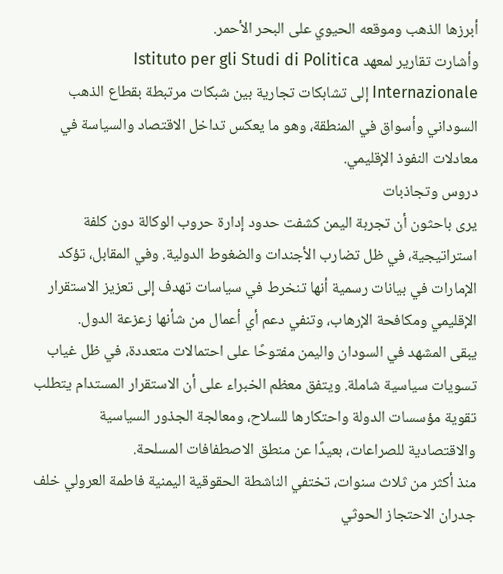أبرزها الذهب وموقعه الحيوي على البحر الأحمر.
وأشارت تقارير لمعهد Istituto per gli Studi di Politica Internazionale إلى تشابكات تجارية بين شبكات مرتبطة بقطاع الذهب السوداني وأسواق في المنطقة، وهو ما يعكس تداخل الاقتصاد والسياسة في معادلات النفوذ الإقليمي.
دروس وتجاذبات
يرى باحثون أن تجربة اليمن كشفت حدود إدارة حروب الوكالة دون كلفة استراتيجية، في ظل تضارب الأجندات والضغوط الدولية. وفي المقابل، تؤكد الإمارات في بيانات رسمية أنها تنخرط في سياسات تهدف إلى تعزيز الاستقرار الإقليمي ومكافحة الإرهاب، وتنفي دعم أي أعمال من شأنها زعزعة الدول.
يبقى المشهد في السودان واليمن مفتوحًا على احتمالات متعددة، في ظل غياب تسويات سياسية شاملة. ويتفق معظم الخبراء على أن الاستقرار المستدام يتطلب تقوية مؤسسات الدولة واحتكارها للسلاح، ومعالجة الجذور السياسية والاقتصادية للصراعات، بعيدًا عن منطق الاصطفافات المسلحة.
منذ أكثر من ثلاث سنوات، تختفي الناشطة الحقوقية اليمنية فاطمة العرولي خلف جدران الاحتجاز الحوثي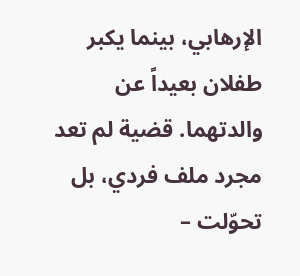الإرهابي، بينما يكبر طفلان بعيداً عن والدتهما. قضية لم تعد مجرد ملف فردي، بل تحوّلت –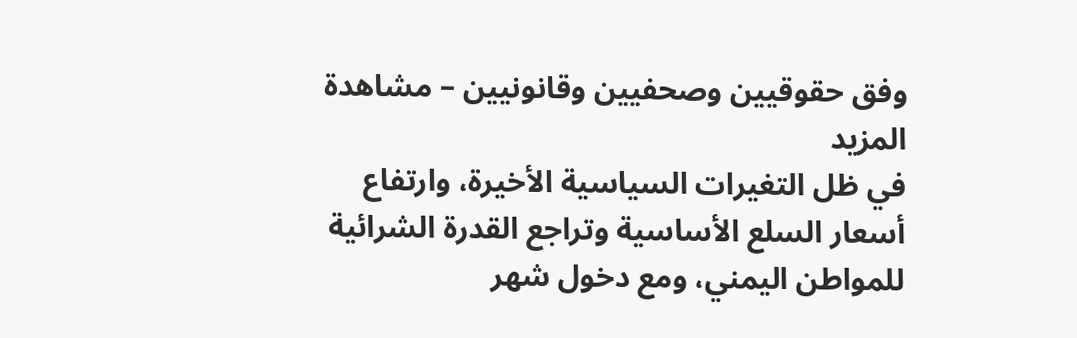وفق حقوقيين وصحفيين وقانونيين – مشاهدة المزيد
في ظل التغيرات السياسية الأخيرة، وارتفاع أسعار السلع الأساسية وتراجع القدرة الشرائية للمواطن اليمني، ومع دخول شهر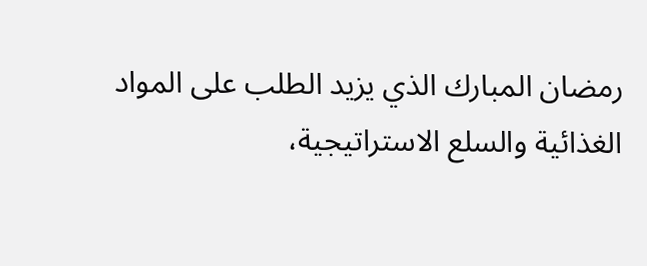رمضان المبارك الذي يزيد الطلب على المواد الغذائية والسلع الاستراتيجية،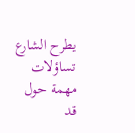يطرح الشارع تساؤلات مهمة حول قد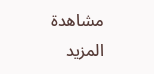مشاهدة المزيد